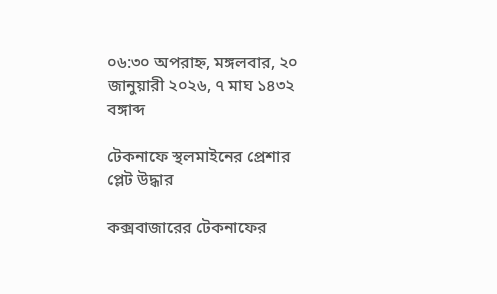০৬:৩০ অপরাহ্ন, মঙ্গলবার, ২০ জানুয়ারী ২০২৬, ৭ মাঘ ১৪৩২ বঙ্গাব্দ

টেকনাফে স্থলমাইনের প্রেশার প্লেট উদ্ধার

কক্সবাজারের টেকনাফের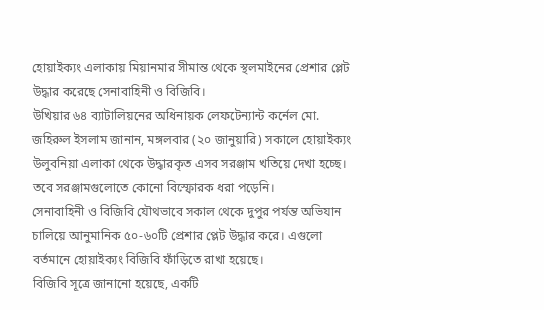হোয়াইক্যং এলাকায় মিয়ানমার সীমান্ত থেকে স্থলমাইনের প্রেশার প্লেট উদ্ধার করেছে সেনাবাহিনী ও বিজিবি।
উখিয়ার ৬৪ ব্যাটালিয়নের অধিনায়ক লেফটেন্যান্ট কর্নেল মো. জহিরুল ইসলাম জানান, মঙ্গলবার (২০ জানুয়ারি) সকালে হোয়াইক্যং উলুবনিয়া এলাকা থেকে উদ্ধারকৃত এসব সরঞ্জাম খতিয়ে দেখা হচ্ছে। তবে সরঞ্জামগুলোতে কোনো বিস্ফোরক ধরা পড়েনি।
সেনাবাহিনী ও বিজিবি যৌথভাবে সকাল থেকে দুপুর পর্যন্ত অভিযান চালিয়ে আনুমানিক ৫০-৬০টি প্রেশার প্লেট উদ্ধার করে। এগুলো বর্তমানে হোয়াইক্যং বিজিবি ফাঁড়িতে রাখা হয়েছে।
বিজিবি সূত্রে জানানো হয়েছে, একটি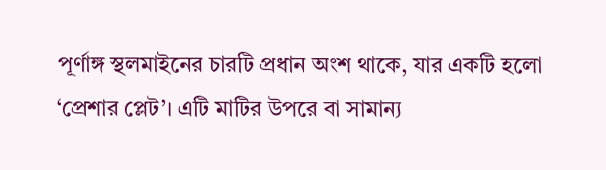পূর্ণাঙ্গ স্থলমাইনের চারটি প্রধান অংশ থাকে, যার একটি হলো ‘প্রেশার প্লেট’। এটি মাটির উপরে বা সামান্য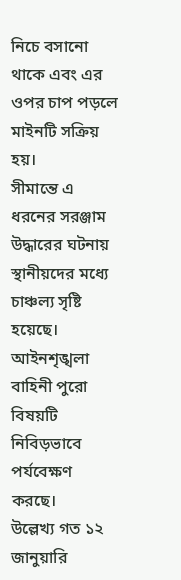নিচে বসানো থাকে এবং এর ওপর চাপ পড়লে মাইনটি সক্রিয় হয়।
সীমান্তে এ ধরনের সরঞ্জাম উদ্ধারের ঘটনায় স্থানীয়দের মধ্যে চাঞ্চল্য সৃষ্টি হয়েছে। আইনশৃঙ্খলা বাহিনী পুরো বিষয়টি নিবিড়ভাবে পর্যবেক্ষণ করছে।
উল্লেখ্য গত ১২ জানুয়ারি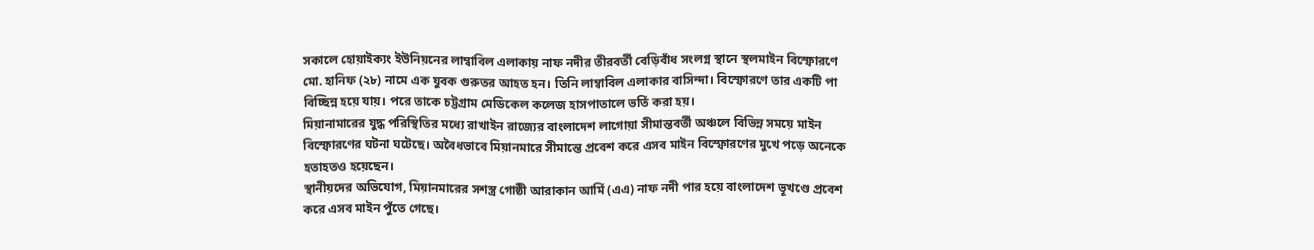সকালে হোয়াইক্যং ইউনিয়নের লাম্বাবিল এলাকায় নাফ নদীর তীরবর্তী বেড়িবাঁধ সংলগ্ন স্থানে স্থলমাইন বিস্ফোরণে মো. হানিফ (২৮) নামে এক যুবক গুরুতর আহত হন। তিনি লাম্বাবিল এলাকার বাসিন্দা। বিস্ফোরণে তার একটি পা বিচ্ছিন্ন হয়ে যায়। পরে তাকে চট্টগ্রাম মেডিকেল কলেজ হাসপাতালে ভর্তি করা হয়।
মিয়ানামারের যুদ্ধ পরিস্থিতির মধ্যে রাখাইন রাজ্যের বাংলাদেশ লাগোয়া সীমান্তবর্তী অঞ্চলে বিভিন্ন সময়ে মাইন বিস্ফোরণের ঘটনা ঘটেছে। অবৈধভাবে মিয়ানমারে সীমান্তে প্রবেশ করে এসব মাইন বিস্ফোরণের মুখে পড়ে অনেকে হতাহতও হয়েছেন।
স্থানীয়দের অভিযোগ, মিয়ানমারের সশস্ত্র গোষ্ঠী আরাকান আর্মি (এএ) নাফ নদী পার হয়ে বাংলাদেশ ভূখণ্ডে প্রবেশ করে এসব মাইন পুঁতে গেছে।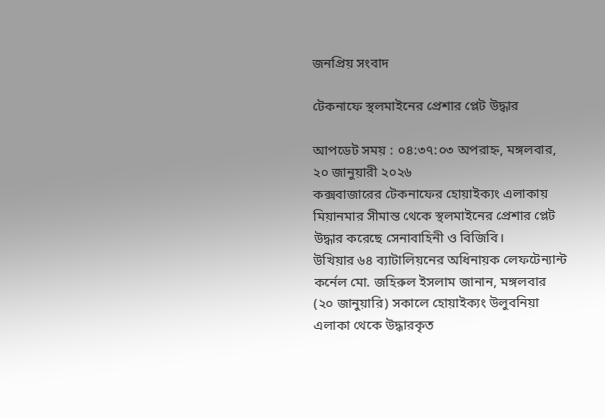জনপ্রিয় সংবাদ

টেকনাফে স্থলমাইনের প্রেশার প্লেট উদ্ধার

আপডেট সময় : ০৪:৩৭:০৩ অপরাহ্ন, মঙ্গলবার, ২০ জানুয়ারী ২০২৬
কক্সবাজারের টেকনাফের হোয়াইক্যং এলাকায় মিয়ানমার সীমান্ত থেকে স্থলমাইনের প্রেশার প্লেট উদ্ধার করেছে সেনাবাহিনী ও বিজিবি।
উখিয়ার ৬৪ ব্যাটালিয়নের অধিনায়ক লেফটেন্যান্ট কর্নেল মো. জহিরুল ইসলাম জানান, মঙ্গলবার (২০ জানুয়ারি) সকালে হোয়াইক্যং উলুবনিয়া এলাকা থেকে উদ্ধারকৃত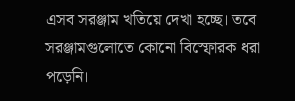এসব সরঞ্জাম খতিয়ে দেখা হচ্ছে। তবে সরঞ্জামগুলোতে কোনো বিস্ফোরক ধরা পড়েনি।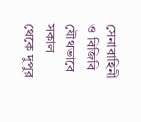সেনাবাহিনী ও বিজিবি যৌথভাবে সকাল থেকে দুপুর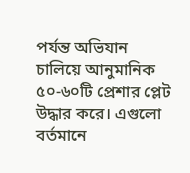পর্যন্ত অভিযান চালিয়ে আনুমানিক ৫০-৬০টি প্রেশার প্লেট উদ্ধার করে। এগুলো বর্তমানে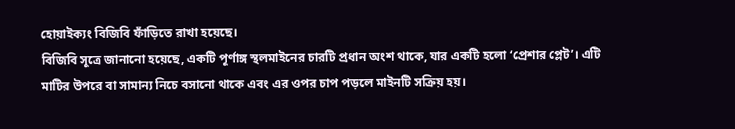হোয়াইক্যং বিজিবি ফাঁড়িতে রাখা হয়েছে।
বিজিবি সূত্রে জানানো হয়েছে, একটি পূর্ণাঙ্গ স্থলমাইনের চারটি প্রধান অংশ থাকে, যার একটি হলো ‘প্রেশার প্লেট’। এটি মাটির উপরে বা সামান্য নিচে বসানো থাকে এবং এর ওপর চাপ পড়লে মাইনটি সক্রিয় হয়।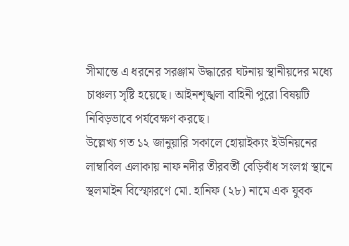সীমান্তে এ ধরনের সরঞ্জাম উদ্ধারের ঘটনায় স্থানীয়দের মধ্যে চাঞ্চল্য সৃষ্টি হয়েছে। আইনশৃঙ্খলা বাহিনী পুরো বিষয়টি নিবিড়ভাবে পর্যবেক্ষণ করছে।
উল্লেখ্য গত ১২ জানুয়ারি সকালে হোয়াইক্যং ইউনিয়নের লাম্বাবিল এলাকায় নাফ নদীর তীরবর্তী বেড়িবাঁধ সংলগ্ন স্থানে স্থলমাইন বিস্ফোরণে মো. হানিফ (২৮) নামে এক যুবক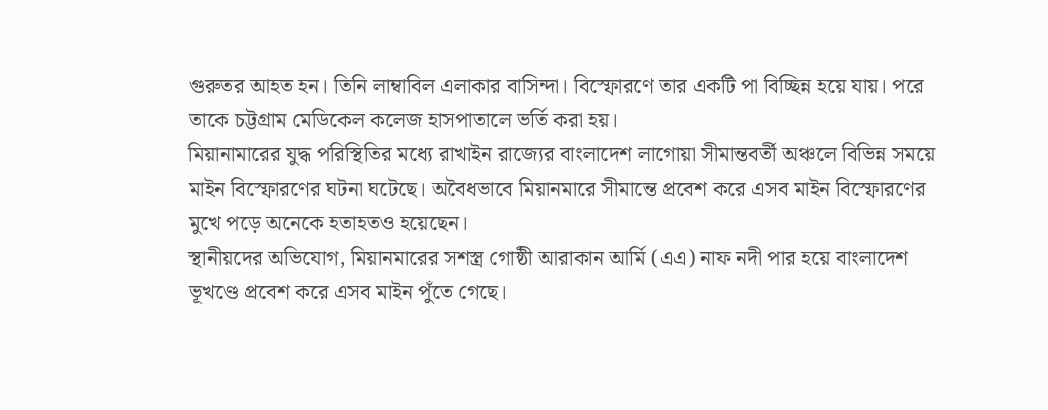গুরুতর আহত হন। তিনি লাম্বাবিল এলাকার বাসিন্দা। বিস্ফোরণে তার একটি পা বিচ্ছিন্ন হয়ে যায়। পরে তাকে চট্টগ্রাম মেডিকেল কলেজ হাসপাতালে ভর্তি করা হয়।
মিয়ানামারের যুদ্ধ পরিস্থিতির মধ্যে রাখাইন রাজ্যের বাংলাদেশ লাগোয়া সীমান্তবর্তী অঞ্চলে বিভিন্ন সময়ে মাইন বিস্ফোরণের ঘটনা ঘটেছে। অবৈধভাবে মিয়ানমারে সীমান্তে প্রবেশ করে এসব মাইন বিস্ফোরণের মুখে পড়ে অনেকে হতাহতও হয়েছেন।
স্থানীয়দের অভিযোগ, মিয়ানমারের সশস্ত্র গোষ্ঠী আরাকান আর্মি (এএ) নাফ নদী পার হয়ে বাংলাদেশ ভূখণ্ডে প্রবেশ করে এসব মাইন পুঁতে গেছে।